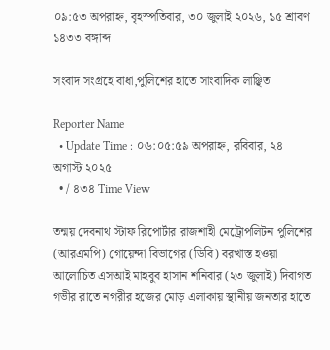০৯:৫৩ অপরাহ্ন, বৃহস্পতিবার, ৩০ জুলাই ২০২৬, ১৫ শ্রাবণ ১৪৩৩ বঙ্গাব্দ

সংবাদ সংগ্রহে বাধা,পুলিশের হাতে সাংবাদিক লাঞ্ছিত

Reporter Name
  • Update Time : ০৬:০৫:৫৯ অপরাহ্ন, রবিবার, ২৪ অগাস্ট ২০২৫
  • / ৪৩৪ Time View

তন্ময় দেবনাথ স্টাফ রিপোর্টার রাজশাহী মেট্রোপলিটন পুলিশের (আরএমপি) গোয়েন্দা বিভাগের (ডিবি) বরখাস্ত হওয়া আলোচিত এসআই মাহবুব হাসান শনিবার (২৩ জুলাই) দিবাগত গভীর রাতে নগরীর হজের মোড় এলাকায় স্থানীয় জনতার হাতে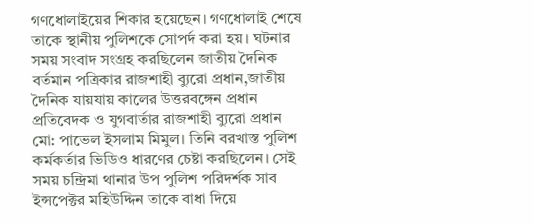গণধোলাইয়ের শিকার হয়েছেন। গণধোলাই শেষে তাকে স্থানীয় পুলিশকে সোপর্দ করা হয়। ঘটনার সময় সংবাদ সংগ্রহ করছিলেন জাতীয় দৈনিক বর্তমান পত্রিকার রাজশাহী ব্যুরো প্রধান,জাতীয় দৈনিক যায়যায় কালের উত্তরবঙ্গেন প্রধান প্রতিবেদক ও যুগবার্তার রাজশাহী ব্যুরো প্রধান মো: পাভেল ইসলাম মিমুল। তিনি বরখাস্ত পুলিশ কর্মকর্তার ভিডিও ধারণের চেষ্টা করছিলেন। সেই সময় চন্দ্রিমা থানার উপ পুলিশ পরিদর্শক সাব ইন্সপেক্টর মহিউদ্দিন তাকে বাধা দিয়ে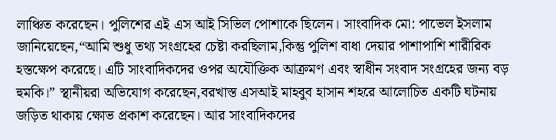লাঞ্চিত করেছেন। পুলিশের এই এস আই সিভিল পোশাকে ছিলেন। সাংবাদিক মো: পাভেল ইসলাম জানিয়েছেন,“আমি শুধু তথ্য সংগ্রহের চেষ্টা করছিলাম,কিন্তু পুলিশ বাধা দেয়ার পাশাপাশি শারীরিক হস্তক্ষেপ করেছে। এটি সাংবাদিকদের ওপর অযৌক্তিক আক্রমণ এবং স্বাধীন সংবাদ সংগ্রহের জন্য বড় হুমকি।” স্থানীয়রা অভিযোগ করেছেন,বরখাস্ত এসআই মাহবুব হাসান শহরে আলোচিত একটি ঘটনায় জড়িত থাকায় ক্ষোভ প্রকাশ করেছেন। আর সাংবাদিকদের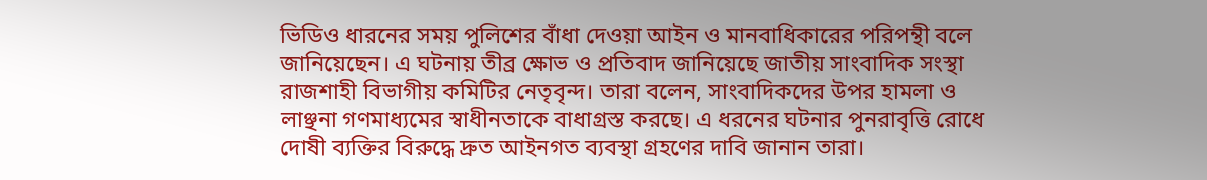ভিডিও ধারনের সময় পুলিশের বাঁধা দেওয়া আইন ও মানবাধিকারের পরিপন্থী বলে জানিয়েছেন। এ ঘটনায় তীব্র ক্ষোভ ও প্রতিবাদ জানিয়েছে জাতীয় সাংবাদিক সংস্থা রাজশাহী বিভাগীয় কমিটির নেতৃবৃন্দ। তারা বলেন, সাংবাদিকদের উপর হামলা ও লাঞ্ছনা গণমাধ্যমের স্বাধীনতাকে বাধাগ্রস্ত করছে। এ ধরনের ঘটনার পুনরাবৃত্তি রোধে দোষী ব্যক্তির বিরুদ্ধে দ্রুত আইনগত ব্যবস্থা গ্রহণের দাবি জানান তারা।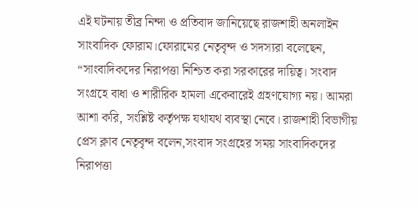এই ঘটনায় তীব্র নিন্দা ও প্রতিবাদ জানিয়েছে রাজশাহী অনলাইন সাংবাদিক ফোরাম।ফোরামের নেতৃবৃন্দ ও সদস্যরা বলেছেন, “সাংবাদিকদের নিরাপত্তা নিশ্চিত করা সরকারের দায়িত্ব। সংবাদ সংগ্রহে বাধা ও শারীরিক হামলা একেবারেই গ্রহণযোগ্য নয়। আমরা আশা করি, সংশ্লিষ্ট কর্তৃপক্ষ যথাযথ ব্যবস্থা নেবে। রাজশাহী বিভাগীয় প্রেস ক্লাব নেতৃবৃন্দ বলেন,সংবাদ সংগ্রহের সময় সাংবাদিকদের নিরাপত্তা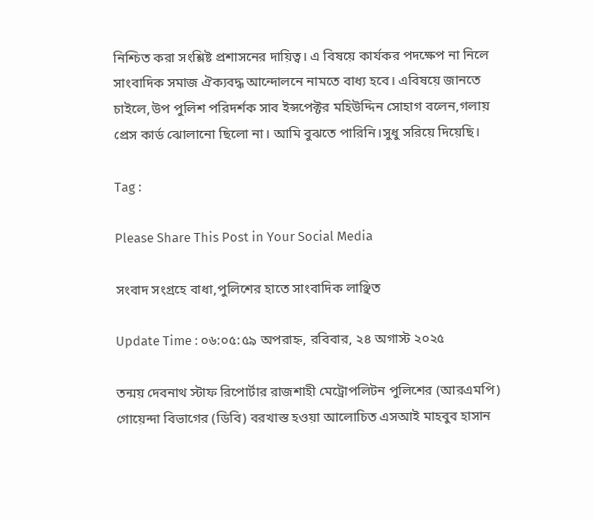নিশ্চিত করা সংশ্লিষ্ট প্রশাসনের দায়িত্ব। এ বিষয়ে কার্যকর পদক্ষেপ না নিলে সাংবাদিক সমাজ ঐক্যবদ্ধ আন্দোলনে নামতে বাধ্য হবে। এবিষয়ে জানতে চাইলে,উপ পুলিশ পরিদর্শক সাব ইন্সপেক্টর মহিউদ্দিন সোহাগ বলেন,গলায় প্রেস কার্ড ঝোলানো ছিলো না। আমি বুঝতে পারিনি।সুধু সরিয়ে দিয়েছি।

Tag :

Please Share This Post in Your Social Media

সংবাদ সংগ্রহে বাধা,পুলিশের হাতে সাংবাদিক লাঞ্ছিত

Update Time : ০৬:০৫:৫৯ অপরাহ্ন, রবিবার, ২৪ অগাস্ট ২০২৫

তন্ময় দেবনাথ স্টাফ রিপোর্টার রাজশাহী মেট্রোপলিটন পুলিশের (আরএমপি) গোয়েন্দা বিভাগের (ডিবি) বরখাস্ত হওয়া আলোচিত এসআই মাহবুব হাসান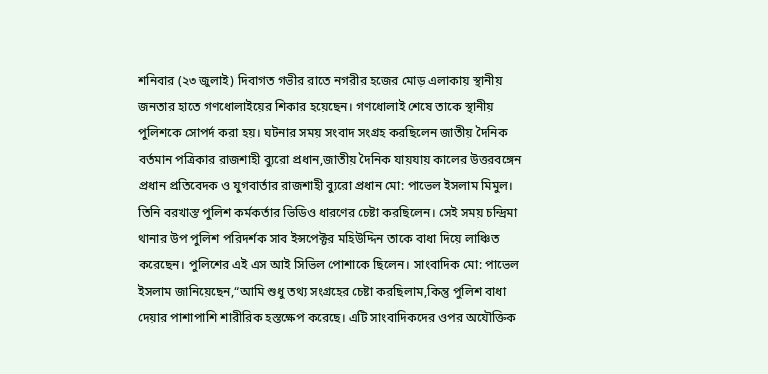শনিবার (২৩ জুলাই) দিবাগত গভীর রাতে নগরীর হজের মোড় এলাকায় স্থানীয় জনতার হাতে গণধোলাইয়ের শিকার হয়েছেন। গণধোলাই শেষে তাকে স্থানীয় পুলিশকে সোপর্দ করা হয়। ঘটনার সময় সংবাদ সংগ্রহ করছিলেন জাতীয় দৈনিক বর্তমান পত্রিকার রাজশাহী ব্যুরো প্রধান,জাতীয় দৈনিক যায়যায় কালের উত্তরবঙ্গেন প্রধান প্রতিবেদক ও যুগবার্তার রাজশাহী ব্যুরো প্রধান মো: পাভেল ইসলাম মিমুল। তিনি বরখাস্ত পুলিশ কর্মকর্তার ভিডিও ধারণের চেষ্টা করছিলেন। সেই সময় চন্দ্রিমা থানার উপ পুলিশ পরিদর্শক সাব ইন্সপেক্টর মহিউদ্দিন তাকে বাধা দিয়ে লাঞ্চিত করেছেন। পুলিশের এই এস আই সিভিল পোশাকে ছিলেন। সাংবাদিক মো: পাভেল ইসলাম জানিয়েছেন,“আমি শুধু তথ্য সংগ্রহের চেষ্টা করছিলাম,কিন্তু পুলিশ বাধা দেয়ার পাশাপাশি শারীরিক হস্তক্ষেপ করেছে। এটি সাংবাদিকদের ওপর অযৌক্তিক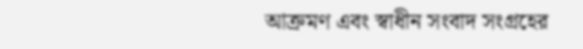আক্রমণ এবং স্বাধীন সংবাদ সংগ্রহের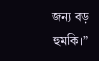জন্য বড় হুমকি।”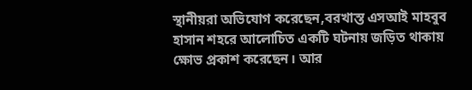স্থানীয়রা অভিযোগ করেছেন,বরখাস্ত এসআই মাহবুব হাসান শহরে আলোচিত একটি ঘটনায় জড়িত থাকায় ক্ষোভ প্রকাশ করেছেন। আর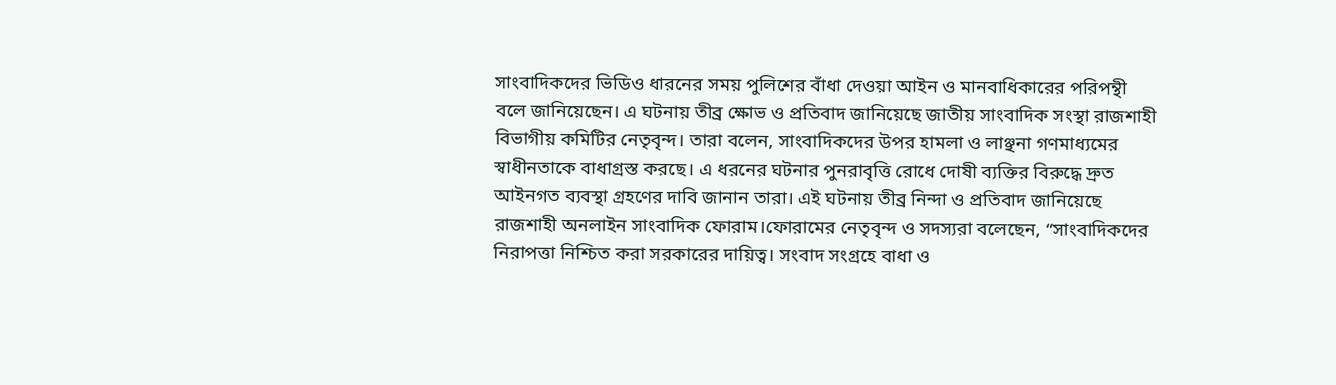সাংবাদিকদের ভিডিও ধারনের সময় পুলিশের বাঁধা দেওয়া আইন ও মানবাধিকারের পরিপন্থী বলে জানিয়েছেন। এ ঘটনায় তীব্র ক্ষোভ ও প্রতিবাদ জানিয়েছে জাতীয় সাংবাদিক সংস্থা রাজশাহী বিভাগীয় কমিটির নেতৃবৃন্দ। তারা বলেন, সাংবাদিকদের উপর হামলা ও লাঞ্ছনা গণমাধ্যমের স্বাধীনতাকে বাধাগ্রস্ত করছে। এ ধরনের ঘটনার পুনরাবৃত্তি রোধে দোষী ব্যক্তির বিরুদ্ধে দ্রুত আইনগত ব্যবস্থা গ্রহণের দাবি জানান তারা। এই ঘটনায় তীব্র নিন্দা ও প্রতিবাদ জানিয়েছে রাজশাহী অনলাইন সাংবাদিক ফোরাম।ফোরামের নেতৃবৃন্দ ও সদস্যরা বলেছেন, “সাংবাদিকদের নিরাপত্তা নিশ্চিত করা সরকারের দায়িত্ব। সংবাদ সংগ্রহে বাধা ও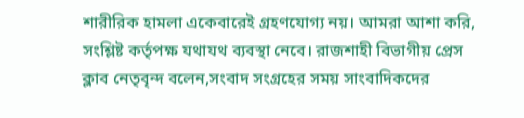শারীরিক হামলা একেবারেই গ্রহণযোগ্য নয়। আমরা আশা করি, সংশ্লিষ্ট কর্তৃপক্ষ যথাযথ ব্যবস্থা নেবে। রাজশাহী বিভাগীয় প্রেস ক্লাব নেতৃবৃন্দ বলেন,সংবাদ সংগ্রহের সময় সাংবাদিকদের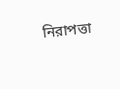নিরাপত্তা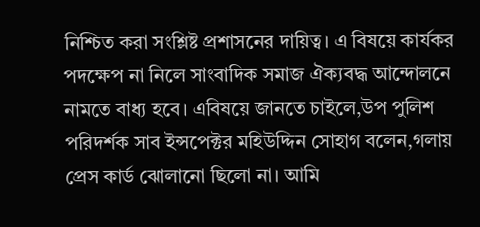নিশ্চিত করা সংশ্লিষ্ট প্রশাসনের দায়িত্ব। এ বিষয়ে কার্যকর পদক্ষেপ না নিলে সাংবাদিক সমাজ ঐক্যবদ্ধ আন্দোলনে নামতে বাধ্য হবে। এবিষয়ে জানতে চাইলে,উপ পুলিশ পরিদর্শক সাব ইন্সপেক্টর মহিউদ্দিন সোহাগ বলেন,গলায় প্রেস কার্ড ঝোলানো ছিলো না। আমি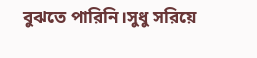বুঝতে পারিনি।সুধু সরিয়ে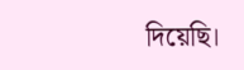দিয়েছি।